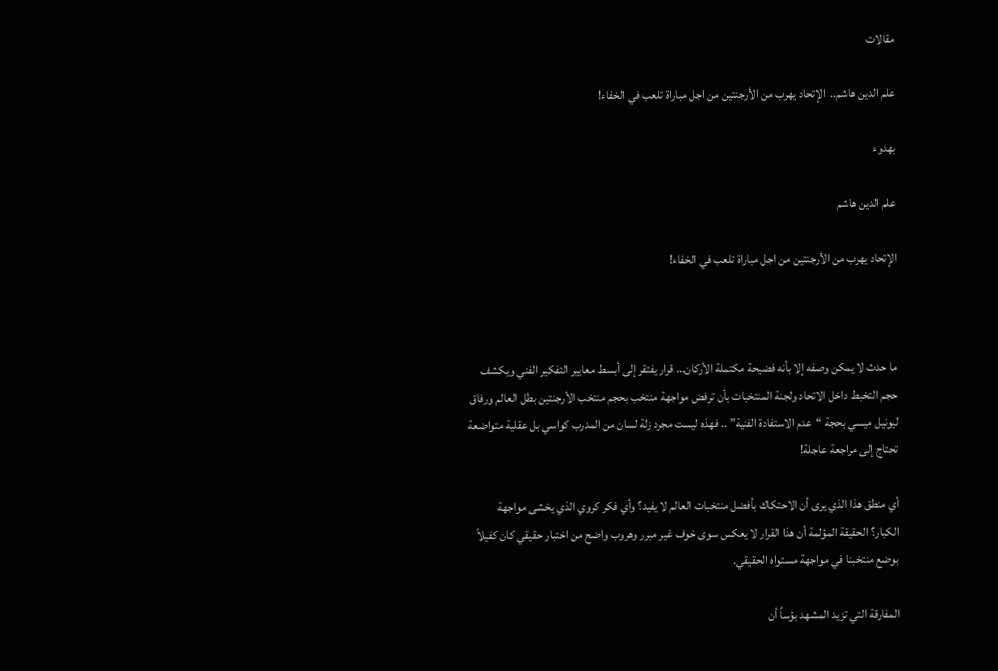مقالات

علم الدين هاشم..  الإتحاد يهرب من الأرجنتين من اجل مباراة تلعب في الخفاء!

بهدوء

علم الدين هاشم

الإتحاد يهرب من الأرجنتين من اجل مباراة تلعب في الخفاء!



ما حدث لا يمكن وصفه إلا بأنه فضيحة مكتملة الأركان… قرار يفتقر إلى أبسط معايير التفكير الفني ويكشف حجم التخبط داخل الاتحاد ولجنة المنتخبات بأن ترفض مواجهة منتخب بحجم منتخب الأرجنتين بطل العالم ورفاق ليونيل ميسي بحجة “عدم الاستفادة الفنية” .. فهذه ليست مجرد زلة لسان من المدرب كواسي بل عقلية متواضعة تحتاج إلى مراجعة عاجلة!

أي منطق هذا الذي يرى أن الاحتكاك بأفضل منتخبات العالم لا يفيد؟ وأي فكر كروي الذي يخشى مواجهة الكبار؟ الحقيقة المؤلمة أن هذا القرار لا يعكس سوى خوف غير مبرر وهروب واضح من اختبار حقيقي كان كفيلاً بوضع منتخبنا في مواجهة مستواه الحقيقي.

المفارقة التي تزيد المشهد بؤساً أن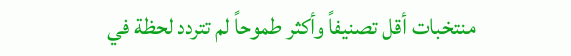منتخبات أقل تصنيفاً وأكثر طموحاً لم تتردد لحظة في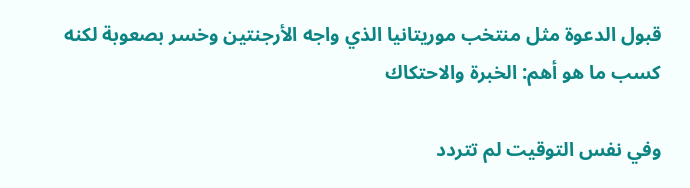قبول الدعوة مثل منتخب موريتانيا الذي واجه الأرجنتين وخسر بصعوبة لكنه كسب ما هو أهم: الخبرة والاحتكاك

وفي نفس التوقيت لم تتردد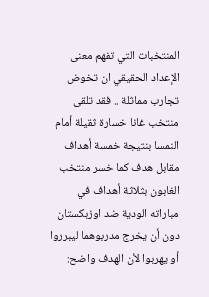المنتخبات التي تفهم معنى الإعداد الحقيقي ان تخوض تجارب مماثلة .. فقد تلقى منتخب غانا خسارة ثقيلة أمام النمسا بنتيجة خمسة أهداف مقابل هدف كما خسر منتخب الغابون بثلاثة أهداف في مباراته الودية ضد اوزبكستان دون أن يخرج مدربوهما ليبرروا أو يهربوا لأن الهدف واضح: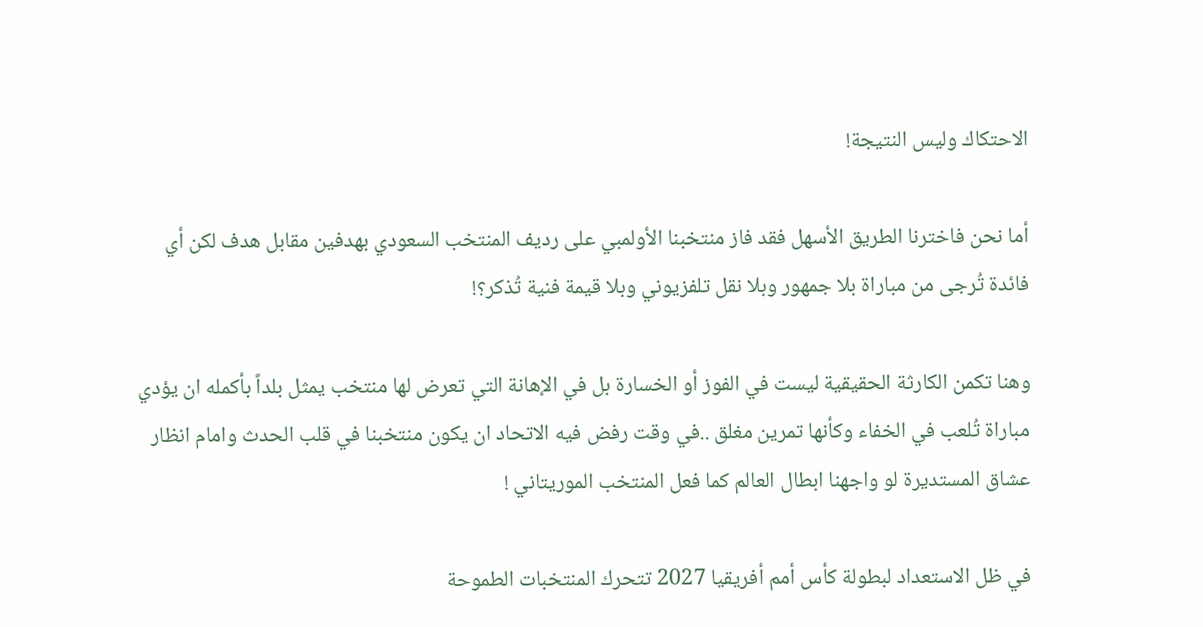الاحتكاك وليس النتيجة!

أما نحن فاخترنا الطريق الأسهل فقد فاز منتخبنا الأولمبي على رديف المنتخب السعودي بهدفين مقابل هدف لكن أي فائدة تُرجى من مباراة بلا جمهور وبلا نقل تلفزيوني وبلا قيمة فنية تُذكر؟!

وهنا تكمن الكارثة الحقيقية ليست في الفوز أو الخسارة بل في الإهانة التي تعرض لها منتخب يمثل بلداً بأكمله ان يؤدي مباراة تُلعب في الخفاء وكأنها تمرين مغلق ..في وقت رفض فيه الاتحاد ان يكون منتخبنا في قلب الحدث وامام انظار عشاق المستديرة لو واجهنا ابطال العالم كما فعل المنتخب الموريتاني !

في ظل الاستعداد لبطولة كأس أمم أفريقيا 2027 تتحرك المنتخبات الطموحة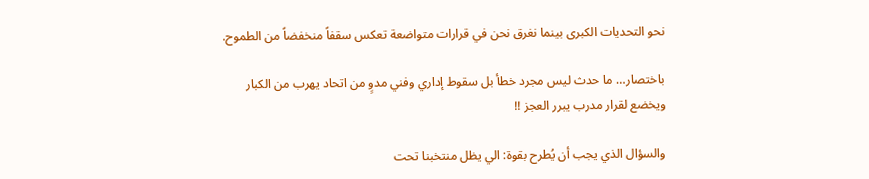نحو التحديات الكبرى بينما نغرق نحن في قرارات متواضعة تعكس سقفاً منخفضاً من الطموح.

باختصار… ما حدث ليس مجرد خطأ بل سقوط إداري وفني مدوٍ من اتحاد يهرب من الكبار ويخضع لقرار مدرب يبرر العجز !!

والسؤال الذي يجب أن يُطرح بقوة: الي يظل منتخبنا تحت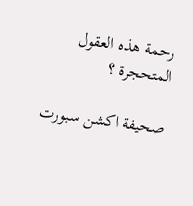رحمة هذه العقول المتحجرة ؟

صحيفة اكشن سبورت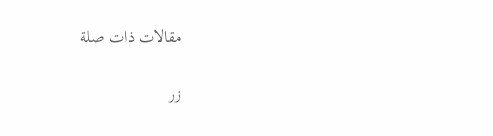مقالات ذات صلة

زر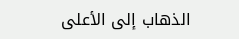الذهاب إلى الأعلى